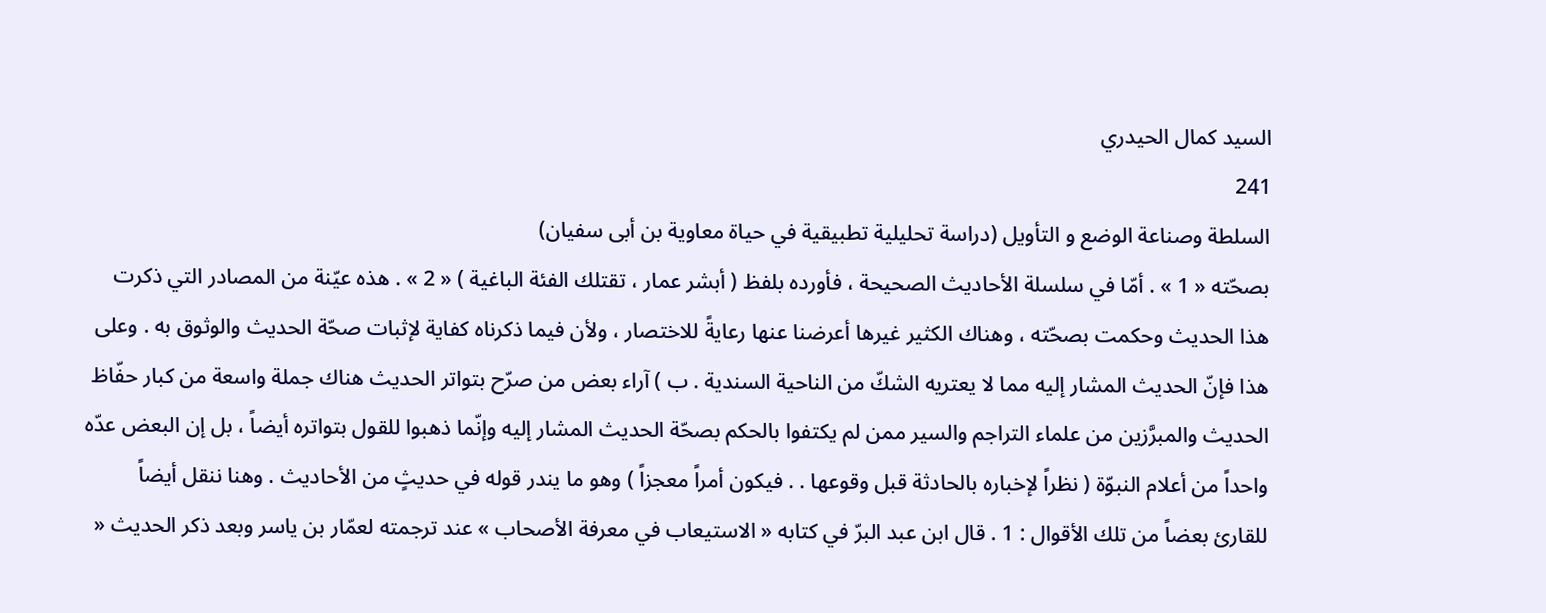السيد كمال الحيدري
241
السلطة وصناعة الوضع و التأويل (دراسة تحليلية تطبيقية في حياة معاوية بن أبى سفيان)
بصحّته « 1 » . أمّا في سلسلة الأحاديث الصحيحة ، فأورده بلفظ ( أبشر عمار ، تقتلك الفئة الباغية ) « 2 » . هذه عيّنة من المصادر التي ذكرت هذا الحديث وحكمت بصحّته ، وهناك الكثير غيرها أعرضنا عنها رعايةً للاختصار ، ولأن فيما ذكرناه كفاية لإثبات صحّة الحديث والوثوق به . وعلى هذا فإنّ الحديث المشار إليه مما لا يعتريه الشكّ من الناحية السندية . ب ) آراء بعض من صرّح بتواتر الحديث هناك جملة واسعة من كبار حفّاظ الحديث والمبرَّزين من علماء التراجم والسير ممن لم يكتفوا بالحكم بصحّة الحديث المشار إليه وإنّما ذهبوا للقول بتواتره أيضاً ، بل إن البعض عدّه واحداً من أعلام النبوّة ( نظراً لإخباره بالحادثة قبل وقوعها . . فيكون أمراً معجزاً ) وهو ما يندر قوله في حديثٍ من الأحاديث . وهنا ننقل أيضاً للقارئ بعضاً من تلك الأقوال : 1 . قال ابن عبد البرّ في كتابه « الاستيعاب في معرفة الأصحاب » عند ترجمته لعمّار بن ياسر وبعد ذكر الحديث «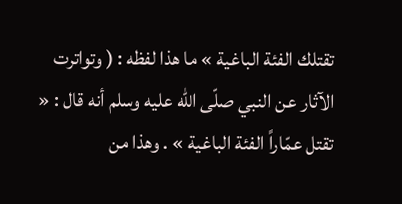تقتلك الفئة الباغية » ما هذا لفظه : ( وتواترت الآثار عن النبي صلّى الله عليه وسلم أنه قال : « تقتل عمّاراً الفئة الباغية » . وهذا من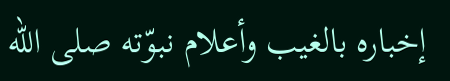إخباره بالغيب وأعلام نبوّته صلى الله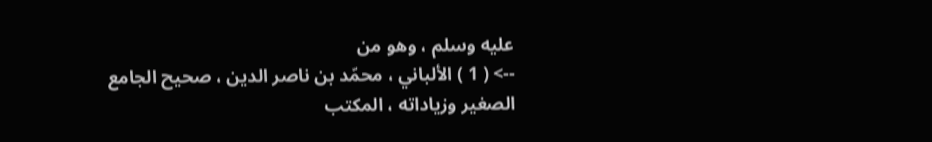عليه وسلم ، وهو من
--> ( 1 ) الألباني ، محمّد بن ناصر الدين ، صحيح الجامع الصغير وزياداته ، المكتب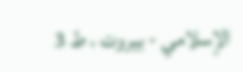الإسلامي - بيروت ، ط 3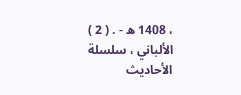، 1408 ه - . ( 2 ) الألباني ، سلسلة الأحاديث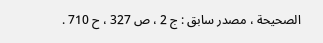الصحيحة ، مصدر سابق : ج 2 ، ص 327 ، ح 710 .